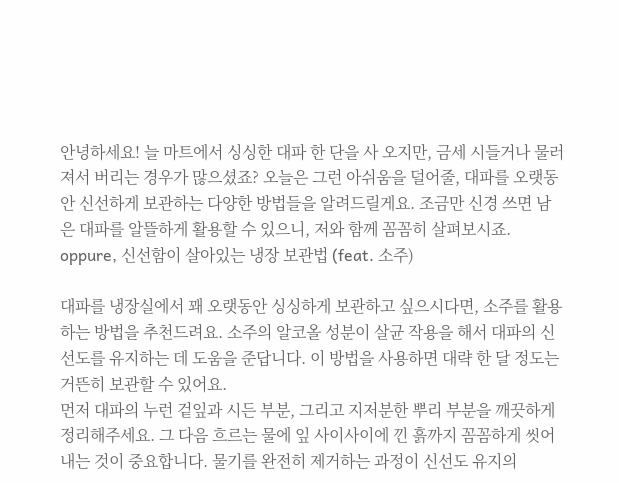안녕하세요! 늘 마트에서 싱싱한 대파 한 단을 사 오지만, 금세 시들거나 물러져서 버리는 경우가 많으셨죠? 오늘은 그런 아쉬움을 덜어줄, 대파를 오랫동안 신선하게 보관하는 다양한 방법들을 알려드릴게요. 조금만 신경 쓰면 남은 대파를 알뜰하게 활용할 수 있으니, 저와 함께 꼼꼼히 살펴보시죠.
oppure, 신선함이 살아있는 냉장 보관법 (feat. 소주)

대파를 냉장실에서 꽤 오랫동안 싱싱하게 보관하고 싶으시다면, 소주를 활용하는 방법을 추천드려요. 소주의 알코올 성분이 살균 작용을 해서 대파의 신선도를 유지하는 데 도움을 준답니다. 이 방법을 사용하면 대략 한 달 정도는 거뜬히 보관할 수 있어요.
먼저 대파의 누런 겉잎과 시든 부분, 그리고 지저분한 뿌리 부분을 깨끗하게 정리해주세요. 그 다음 흐르는 물에 잎 사이사이에 낀 흙까지 꼼꼼하게 씻어내는 것이 중요합니다. 물기를 완전히 제거하는 과정이 신선도 유지의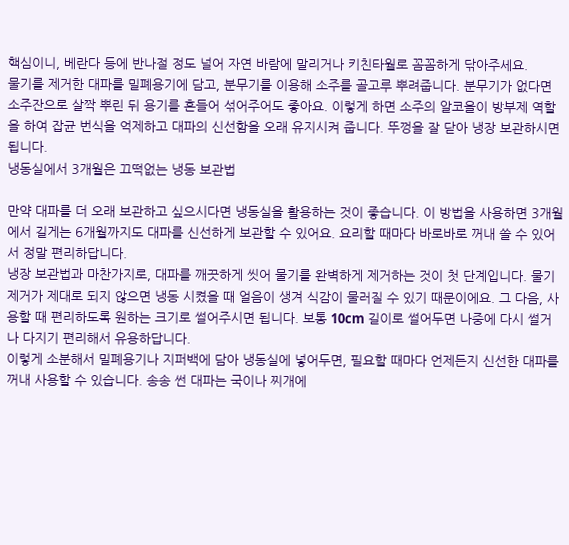핵심이니, 베란다 등에 반나절 정도 널어 자연 바람에 말리거나 키친타월로 꼼꼼하게 닦아주세요.
물기를 제거한 대파를 밀폐용기에 담고, 분무기를 이용해 소주를 골고루 뿌려줍니다. 분무기가 없다면 소주잔으로 살짝 뿌린 뒤 용기를 흔들어 섞어주어도 좋아요. 이렇게 하면 소주의 알코올이 방부제 역할을 하여 잡균 번식을 억제하고 대파의 신선함을 오래 유지시켜 줍니다. 뚜껑을 잘 닫아 냉장 보관하시면 됩니다.
냉동실에서 3개월은 끄떡없는 냉동 보관법

만약 대파를 더 오래 보관하고 싶으시다면 냉동실을 활용하는 것이 좋습니다. 이 방법을 사용하면 3개월에서 길게는 6개월까지도 대파를 신선하게 보관할 수 있어요. 요리할 때마다 바로바로 꺼내 쓸 수 있어서 정말 편리하답니다.
냉장 보관법과 마찬가지로, 대파를 깨끗하게 씻어 물기를 완벽하게 제거하는 것이 첫 단계입니다. 물기 제거가 제대로 되지 않으면 냉동 시켰을 때 얼음이 생겨 식감이 물러질 수 있기 때문이에요. 그 다음, 사용할 때 편리하도록 원하는 크기로 썰어주시면 됩니다. 보통 10cm 길이로 썰어두면 나중에 다시 썰거나 다지기 편리해서 유용하답니다.
이렇게 소분해서 밀폐용기나 지퍼백에 담아 냉동실에 넣어두면, 필요할 때마다 언제든지 신선한 대파를 꺼내 사용할 수 있습니다. 송송 썬 대파는 국이나 찌개에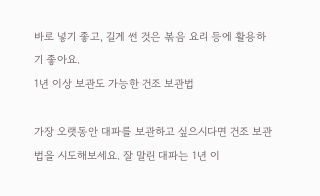바로 넣기 좋고, 길게 썬 것은 볶음 요리 등에 활용하기 좋아요.
1년 이상 보관도 가능한 건조 보관법

가장 오랫동안 대파를 보관하고 싶으시다면 건조 보관법을 시도해보세요. 잘 말린 대파는 1년 이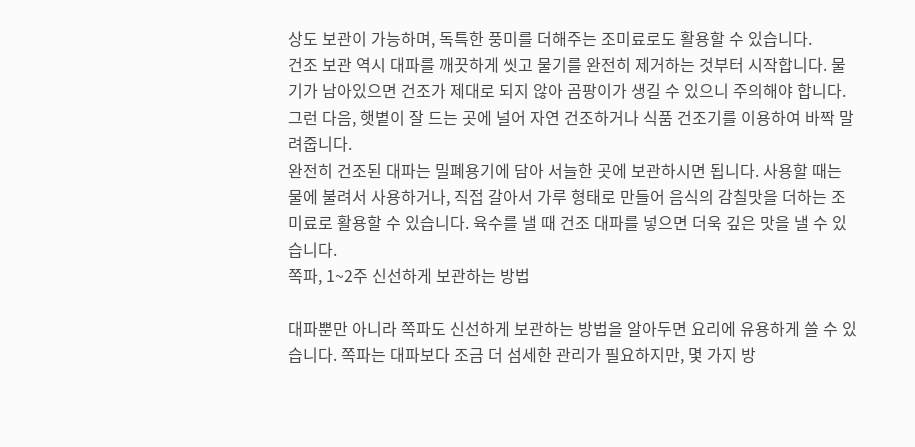상도 보관이 가능하며, 독특한 풍미를 더해주는 조미료로도 활용할 수 있습니다.
건조 보관 역시 대파를 깨끗하게 씻고 물기를 완전히 제거하는 것부터 시작합니다. 물기가 남아있으면 건조가 제대로 되지 않아 곰팡이가 생길 수 있으니 주의해야 합니다. 그런 다음, 햇볕이 잘 드는 곳에 널어 자연 건조하거나 식품 건조기를 이용하여 바짝 말려줍니다.
완전히 건조된 대파는 밀폐용기에 담아 서늘한 곳에 보관하시면 됩니다. 사용할 때는 물에 불려서 사용하거나, 직접 갈아서 가루 형태로 만들어 음식의 감칠맛을 더하는 조미료로 활용할 수 있습니다. 육수를 낼 때 건조 대파를 넣으면 더욱 깊은 맛을 낼 수 있습니다.
쪽파, 1~2주 신선하게 보관하는 방법

대파뿐만 아니라 쪽파도 신선하게 보관하는 방법을 알아두면 요리에 유용하게 쓸 수 있습니다. 쪽파는 대파보다 조금 더 섬세한 관리가 필요하지만, 몇 가지 방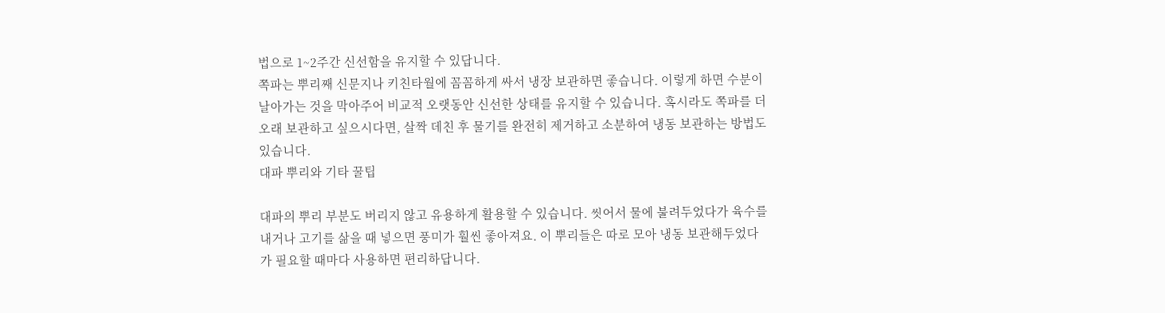법으로 1~2주간 신선함을 유지할 수 있답니다.
쪽파는 뿌리째 신문지나 키친타월에 꼼꼼하게 싸서 냉장 보관하면 좋습니다. 이렇게 하면 수분이 날아가는 것을 막아주어 비교적 오랫동안 신선한 상태를 유지할 수 있습니다. 혹시라도 쪽파를 더 오래 보관하고 싶으시다면, 살짝 데친 후 물기를 완전히 제거하고 소분하여 냉동 보관하는 방법도 있습니다.
대파 뿌리와 기타 꿀팁

대파의 뿌리 부분도 버리지 않고 유용하게 활용할 수 있습니다. 씻어서 물에 불려두었다가 육수를 내거나 고기를 삶을 때 넣으면 풍미가 훨씬 좋아져요. 이 뿌리들은 따로 모아 냉동 보관해두었다가 필요할 때마다 사용하면 편리하답니다.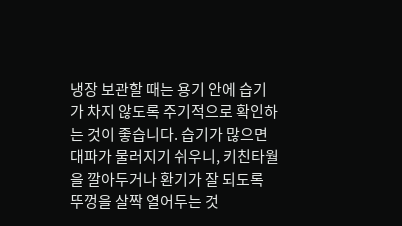냉장 보관할 때는 용기 안에 습기가 차지 않도록 주기적으로 확인하는 것이 좋습니다. 습기가 많으면 대파가 물러지기 쉬우니, 키친타월을 깔아두거나 환기가 잘 되도록 뚜껑을 살짝 열어두는 것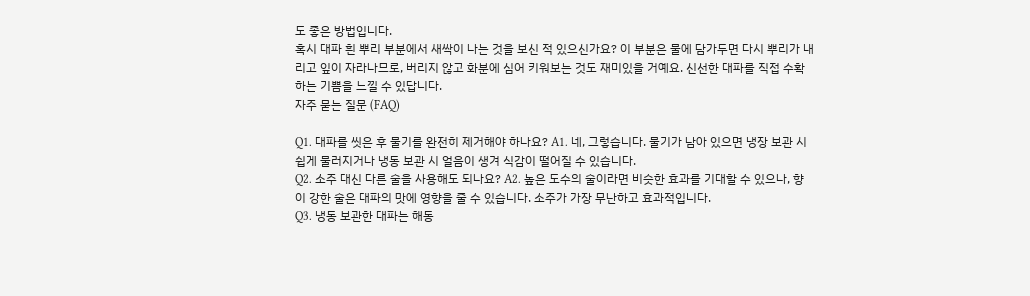도 좋은 방법입니다.
혹시 대파 흰 뿌리 부분에서 새싹이 나는 것을 보신 적 있으신가요? 이 부분은 물에 담가두면 다시 뿌리가 내리고 잎이 자라나므로, 버리지 않고 화분에 심어 키워보는 것도 재미있을 거예요. 신선한 대파를 직접 수확하는 기쁨을 느낄 수 있답니다.
자주 묻는 질문 (FAQ)

Q1. 대파를 씻은 후 물기를 완전히 제거해야 하나요? A1. 네, 그렇습니다. 물기가 남아 있으면 냉장 보관 시 쉽게 물러지거나 냉동 보관 시 얼음이 생겨 식감이 떨어질 수 있습니다.
Q2. 소주 대신 다른 술을 사용해도 되나요? A2. 높은 도수의 술이라면 비슷한 효과를 기대할 수 있으나, 향이 강한 술은 대파의 맛에 영향을 줄 수 있습니다. 소주가 가장 무난하고 효과적입니다.
Q3. 냉동 보관한 대파는 해동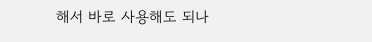해서 바로 사용해도 되나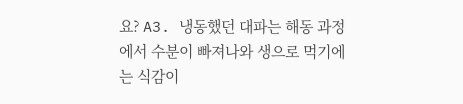요? A3. 냉동했던 대파는 해동 과정에서 수분이 빠져나와 생으로 먹기에는 식감이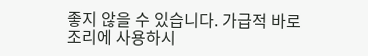좋지 않을 수 있습니다. 가급적 바로 조리에 사용하시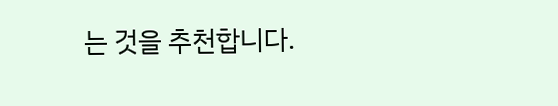는 것을 추천합니다.